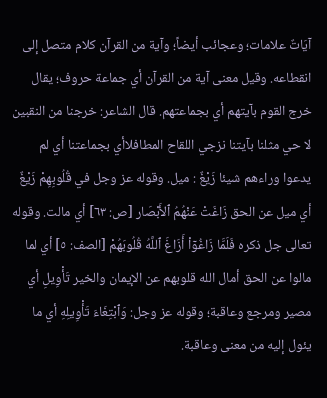آيَاتٌ علامات؛ وعجائب أيضاً؛ وآية من القرآن كلام متصل إلى انقطاعه. وقيل معنى آية من القرآن أي جماعة حروف؛ يقال خرج القوم بآيتهم أي بجماعتهم. قال الشاعر: خرجنا من النقبين لا حي مثلنا بآيتنا نزجي اللقاح المطافلاأي بجماعتنا أي لم يدعوا وراءهم شيئا زَيْغٌ : ميل. وقوله عز وجل في قُلُوبِهِمْ زَيْغٌ أي ميل عن الحق زَاغَتْ عَنْهُمُ ٱلأَبْصَار [ص: ٦٣] أي مالت. وقوله تعالى جل ذكره فَلَمَّا زَاغُوۤاْ أَزَاغَ ٱللَّهُ قُلُوبَهُمْ [الصف: ٥] أي لما مالوا عن الحق أمال الله قلوبهم عن الإيمان والخير تَأْوِيلِ أي مصير ومرجع وعاقبة؛ وقوله عز وجل: وَٱبْتِغَاءَ تَأْوِيلِهِ أي ما يئول إليه من معنى وعاقبة.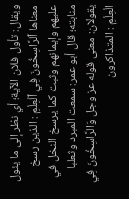ويقال: تأول فلان الآية؛ أي نظر إلى ما يئول معناها ٱلرَّاسِخُونَ فِي ٱلْعِلْمِ : الذين رسخ عليهم وإيمانهم وثبت كما يرسخ النخل في منابته؛ قال أبو عمر: سمعت المبرد وثعلبا يقولان: معنى قوله عز وجل وَالرَّاسِخُونَ فِي الْعِلْمِ : المتذاكرون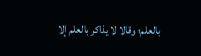بالعلم؛ وقالا لا يذاكر بالعلم إلا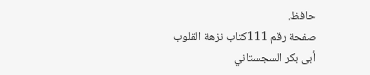حافظ.
صفحة رقم 111كتاب نزهة القلوب
أبى بكر السجستاني